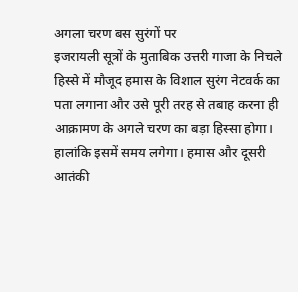अगला चरण बस सुरंगों पर
इजरायली सूत्रों के मुताबिक उत्तरी गाजा के निचले हिस्से में मौजूद हमास के विशाल सुरंग नेटवर्क का पता लगाना और उसे पूरी तरह से तबाह करना ही आक्रामण के अगले चरण का बड़ा हिस्सा होगा। हालांकि इसमें समय लगेगा। हमास और दूसरी आतंकी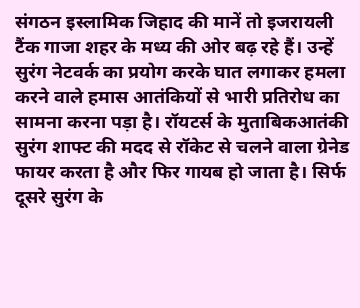संगठन इस्लामिक जिहाद की मानें तो इजरायली टैंक गाजा शहर के मध्य की ओर बढ़ रहे हैं। उन्हें सुरंग नेटवर्क का प्रयोग करके घात लगाकर हमला करने वाले हमास आतंकियों से भारी प्रतिरोध का सामना करना पड़ा है। रॉयटर्स के मुताबिकआतंकी सुरंग शाफ्ट की मदद से रॉकेट से चलने वाला ग्रेनेड फायर करता है और फिर गायब हो जाता है। सिर्फ दूसरे सुरंग के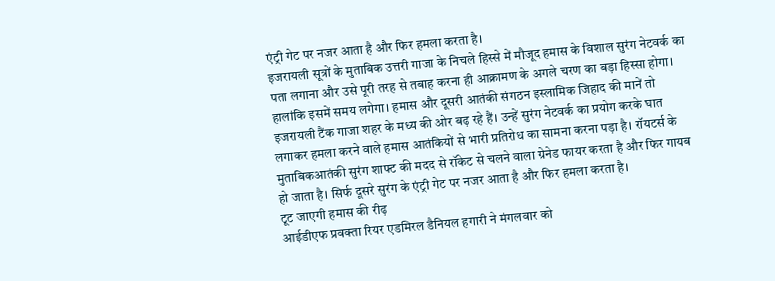एंट्री गेट पर नजर आता है और फिर हमला करता है।
इजरायली सूत्रों के मुताबिक उत्तरी गाजा के निचले हिस्से में मौजूद हमास के विशाल सुरंग नेटवर्क का पता लगाना और उसे पूरी तरह से तबाह करना ही आक्रामण के अगले चरण का बड़ा हिस्सा होगा। हालांकि इसमें समय लगेगा। हमास और दूसरी आतंकी संगठन इस्लामिक जिहाद की मानें तो इजरायली टैंक गाजा शहर के मध्य की ओर बढ़ रहे हैं। उन्हें सुरंग नेटवर्क का प्रयोग करके घात लगाकर हमला करने वाले हमास आतंकियों से भारी प्रतिरोध का सामना करना पड़ा है। रॉयटर्स के मुताबिकआतंकी सुरंग शाफ्ट की मदद से रॉकेट से चलने वाला ग्रेनेड फायर करता है और फिर गायब हो जाता है। सिर्फ दूसरे सुरंग के एंट्री गेट पर नजर आता है और फिर हमला करता है।
टूट जाएगी हमास की रीढ़
आईडीएफ प्रवक्ता रियर एडमिरल डैनियल हगारी ने मंगलवार को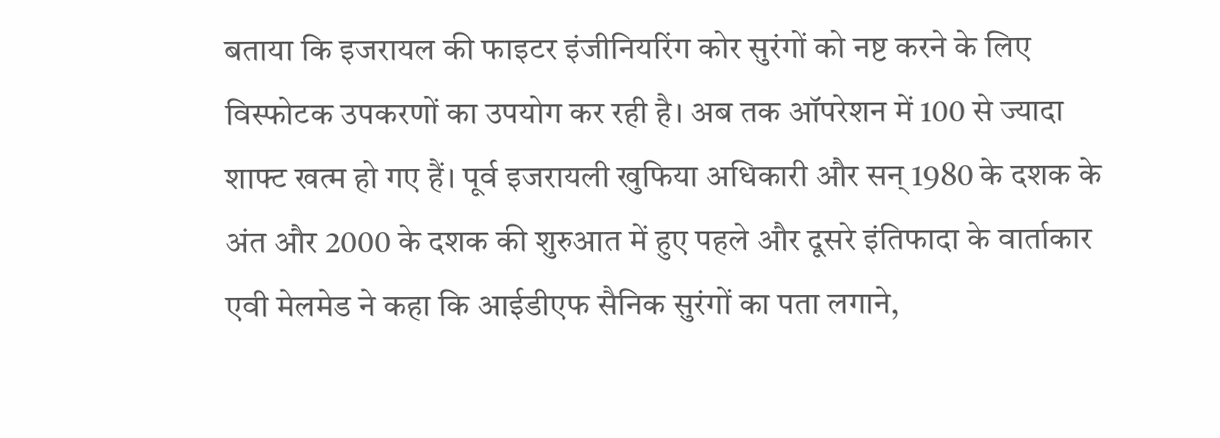बताया कि इजरायल की फाइटर इंजीनियरिंग कोर सुरंगों को नष्ट करने के लिए विस्फोटक उपकरणों का उपयोग कर रही है। अब तक ऑपरेशन में 100 से ज्यादा शाफ्ट खत्म हो गए हैं। पूर्व इजरायली खुफिया अधिकारी और सन् 1980 के दशक के अंत और 2000 के दशक की शुरुआत में हुए पहले और दूसरे इंतिफादा के वार्ताकार एवी मेलमेड ने कहा कि आईडीएफ सैनिक सुरंगों का पता लगाने,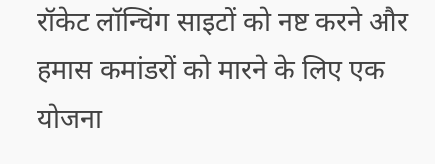रॉकेट लॉन्चिंग साइटों को नष्ट करने और हमास कमांडरों को मारने के लिए एक योजना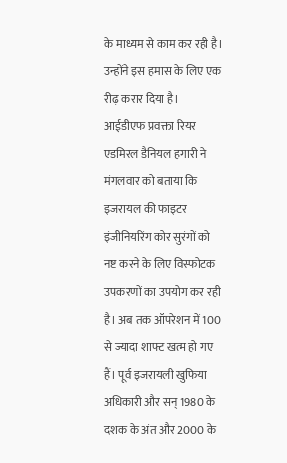के माध्यम से काम कर रही है। उन्होंने इस हमास के लिए एक रीढ़ करार दिया है।
आईडीएफ प्रवक्ता रियर एडमिरल डैनियल हगारी ने मंगलवार को बताया कि इजरायल की फाइटर इंजीनियरिंग कोर सुरंगों को नष्ट करने के लिए विस्फोटक उपकरणों का उपयोग कर रही है। अब तक ऑपरेशन में 100 से ज्यादा शाफ्ट खत्म हो गए हैं। पूर्व इजरायली खुफिया अधिकारी और सन् 1980 के दशक के अंत और 2000 के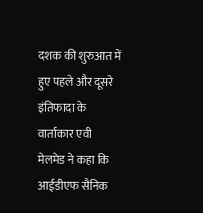दशक की शुरुआत में हुए पहले और दूसरे इंतिफादा के वार्ताकार एवी मेलमेड ने कहा कि आईडीएफ सैनिक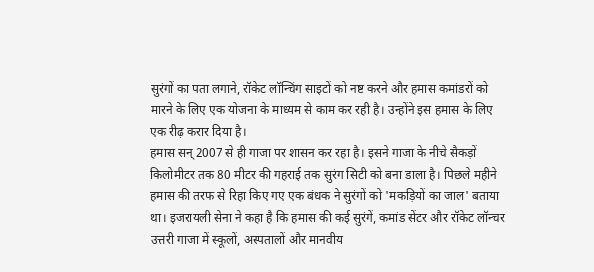सुरंगों का पता लगाने, रॉकेट लॉन्चिंग साइटों को नष्ट करने और हमास कमांडरों को मारने के लिए एक योजना के माध्यम से काम कर रही है। उन्होंने इस हमास के लिए एक रीढ़ करार दिया है।
हमास सन् 2007 से ही गाजा पर शासन कर रहा है। इसने गाजा के नीचे सैकड़ों किलोमीटर तक 80 मीटर की गहराई तक सुरंग सिटी को बना डाला है। पिछले महीने हमास की तरफ से रिहा किए गए एक बंधक ने सुरंगों को 'मकड़ियों का जाल' बताया था। इजरायली सेना ने कहा है कि हमास की कई सुरंगें, कमांड सेंटर और रॉकेट लॉन्चर उत्तरी गाजा में स्कूलों, अस्पतालों और मानवीय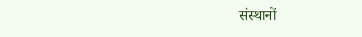संस्थानों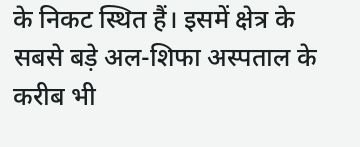के निकट स्थित हैं। इसमें क्षेत्र के सबसे बड़े अल-शिफा अस्पताल के करीब भी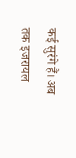कई सुरंगे हैं। अब तक इजरायल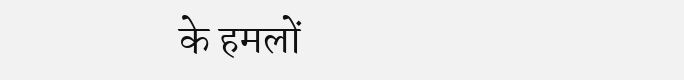के हमलों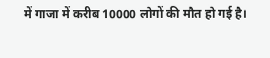में गाजा में करीब 10000 लोगों की मौत हो गई है।